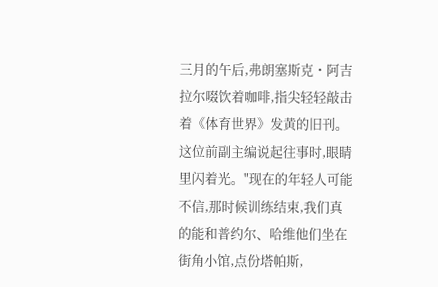三月的午后,弗朗塞斯克・阿吉拉尔啜饮着咖啡,指尖轻轻敲击着《体育世界》发黄的旧刊。这位前副主编说起往事时,眼睛里闪着光。"现在的年轻人可能不信,那时候训练结束,我们真的能和普约尔、哈维他们坐在街角小馆,点份塔帕斯,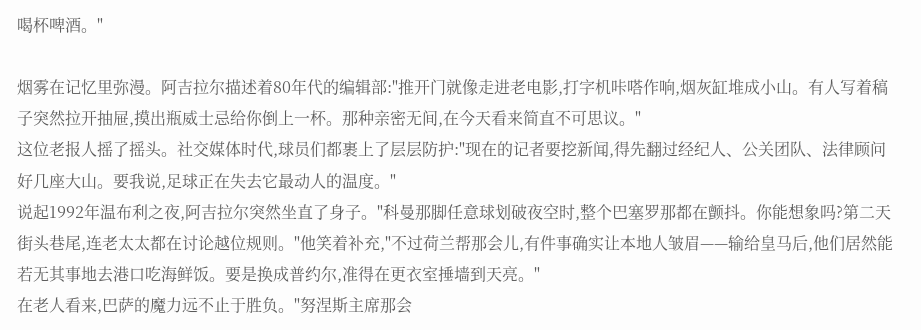喝杯啤酒。"

烟雾在记忆里弥漫。阿吉拉尔描述着80年代的编辑部:"推开门就像走进老电影,打字机咔嗒作响,烟灰缸堆成小山。有人写着稿子突然拉开抽屉,摸出瓶威士忌给你倒上一杯。那种亲密无间,在今天看来简直不可思议。"
这位老报人摇了摇头。社交媒体时代,球员们都裹上了层层防护:"现在的记者要挖新闻,得先翻过经纪人、公关团队、法律顾问好几座大山。要我说,足球正在失去它最动人的温度。"
说起1992年温布利之夜,阿吉拉尔突然坐直了身子。"科曼那脚任意球划破夜空时,整个巴塞罗那都在颤抖。你能想象吗?第二天街头巷尾,连老太太都在讨论越位规则。"他笑着补充,"不过荷兰帮那会儿,有件事确实让本地人皱眉——输给皇马后,他们居然能若无其事地去港口吃海鲜饭。要是换成普约尔,准得在更衣室捶墙到天亮。"
在老人看来,巴萨的魔力远不止于胜负。"努涅斯主席那会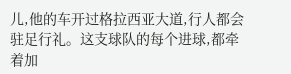儿,他的车开过格拉西亚大道,行人都会驻足行礼。这支球队的每个进球,都牵着加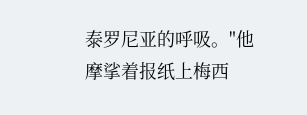泰罗尼亚的呼吸。"他摩挲着报纸上梅西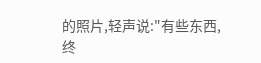的照片,轻声说:"有些东西,终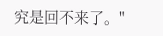究是回不来了。"